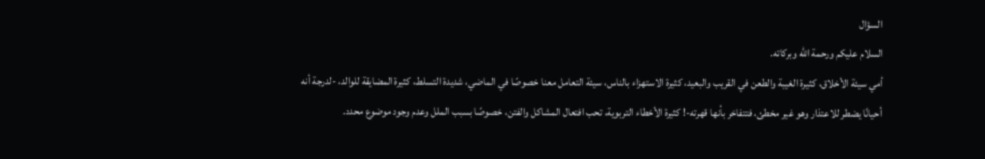السؤال
السلام عليكم ورحمة الله وبركاته.
أمي سيئة الأخلاق، كثيرة الغيبة والطعن في القريب والبعيد، كثيرة الاستهزاء بالناس، سيئة التعامل معنا خصوصًا في الماضي، شديدة التسلط، كثيرة المضايقة للوالد، -لدرجة أنه أحيانًا يضطر للاعتذار وهو غير مخطئ، فتتفاخر بأنها قهرته-! كثيرة الأخطاء التربوية، تحب افتعال المشاكل والفتن، خصوصًا بسبب الملل وعدم وجود موضوع محدد.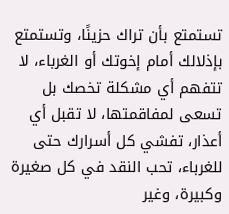تستمتع بأن تراك حزينًا، وتستمتع بإذلالك أمام إخوتك أو الغرباء، لا تتفهم أي مشكلة تخصك بل تسعى لمفاقمتها، لا تقبل أي أعذار، تفشي كل أسرارك حتى للغرباء، تحب النقد في كل صغيرة وكبيرة، وغير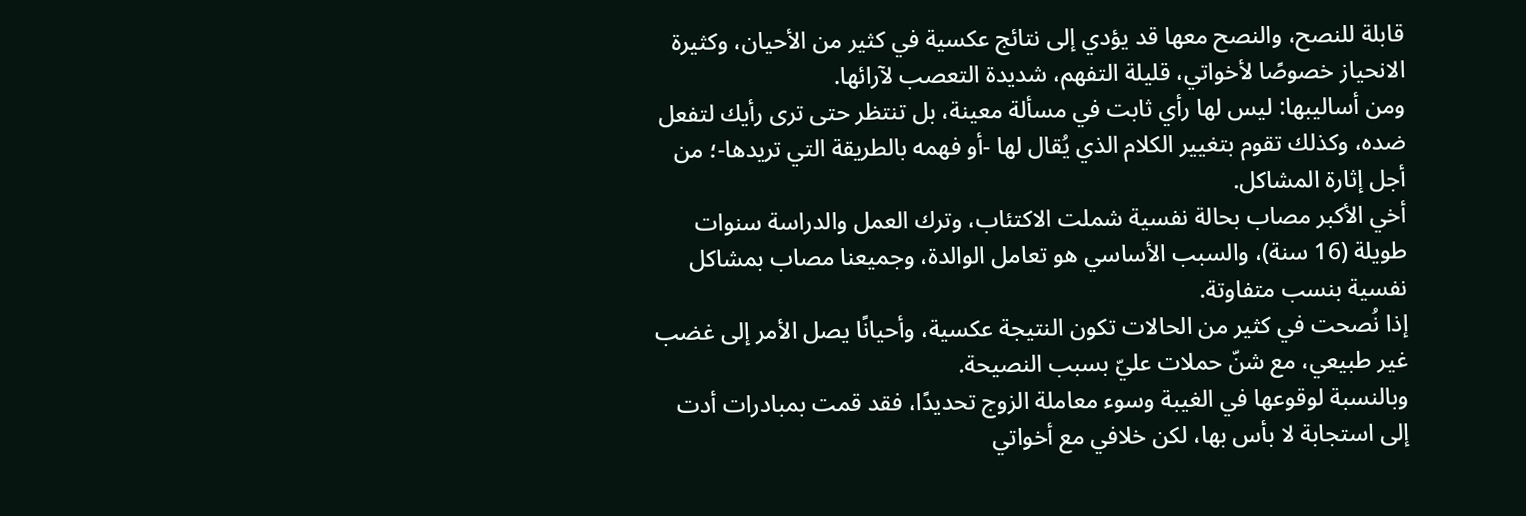قابلة للنصح، والنصح معها قد يؤدي إلى نتائج عكسية في كثير من الأحيان، وكثيرة الانحياز خصوصًا لأخواتي، قليلة التفهم، شديدة التعصب لآرائها.
ومن أساليبها: ليس لها رأي ثابت في مسألة معينة، بل تنتظر حتى ترى رأيك لتفعل ضده، وكذلك تقوم بتغيير الكلام الذي يُقال لها -أو فهمه بالطريقة التي تريدها-؛ من أجل إثارة المشاكل.
أخي الأكبر مصاب بحالة نفسية شملت الاكتئاب، وترك العمل والدراسة سنوات طويلة (16 سنة)، والسبب الأساسي هو تعامل الوالدة، وجميعنا مصاب بمشاكل نفسية بنسب متفاوتة.
إذا نُصحت في كثير من الحالات تكون النتيجة عكسية، وأحيانًا يصل الأمر إلى غضب غير طبيعي، مع شنّ حملات عليّ بسبب النصيحة.
وبالنسبة لوقوعها في الغيبة وسوء معاملة الزوج تحديدًا، فقد قمت بمبادرات أدت إلى استجابة لا بأس بها، لكن خلافي مع أخواتي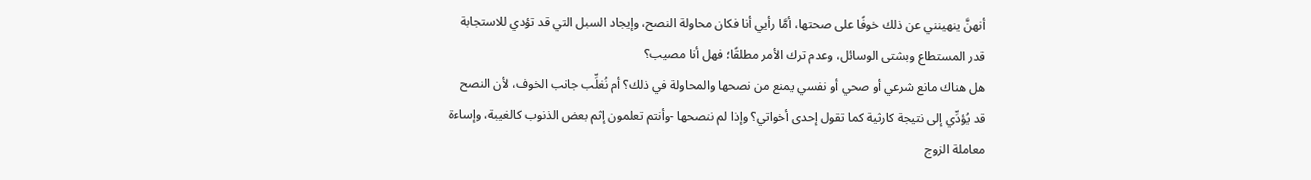أنهنَّ ينهينني عن ذلك خوفًا على صحتها، أمَّا رأيي أنا فكان محاولة النصح، وإيجاد السبل التي قد تؤدي للاستجابة قدر المستطاع وبشتى الوسائل، وعدم ترك الأمر مطلقًا؛ فهل أنا مصيب؟
هل هناك مانع شرعي أو صحي أو نفسي يمنع من نصحها والمحاولة في ذلك؟ أم نُغلِّب جانب الخوف، لأن النصح قد يُؤدِّي إلى نتيجة كارثية كما تقول إحدى أخواتي؟ وإذا لم ننصحها -وأنتم تعلمون إثم بعض الذنوب كالغيبة، وإساءة معاملة الزوج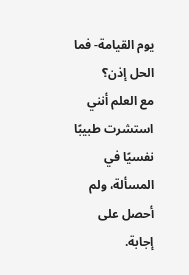يوم القيامة- فما الحل إذن؟
مع العلم أنني استشرت طبيبًا نفسيًا في المسألة، ولم أحصل على إجابة.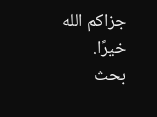جزاكم الله خيرًا.
بحث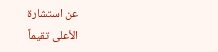عن استشارة
الأعلى تقيماً